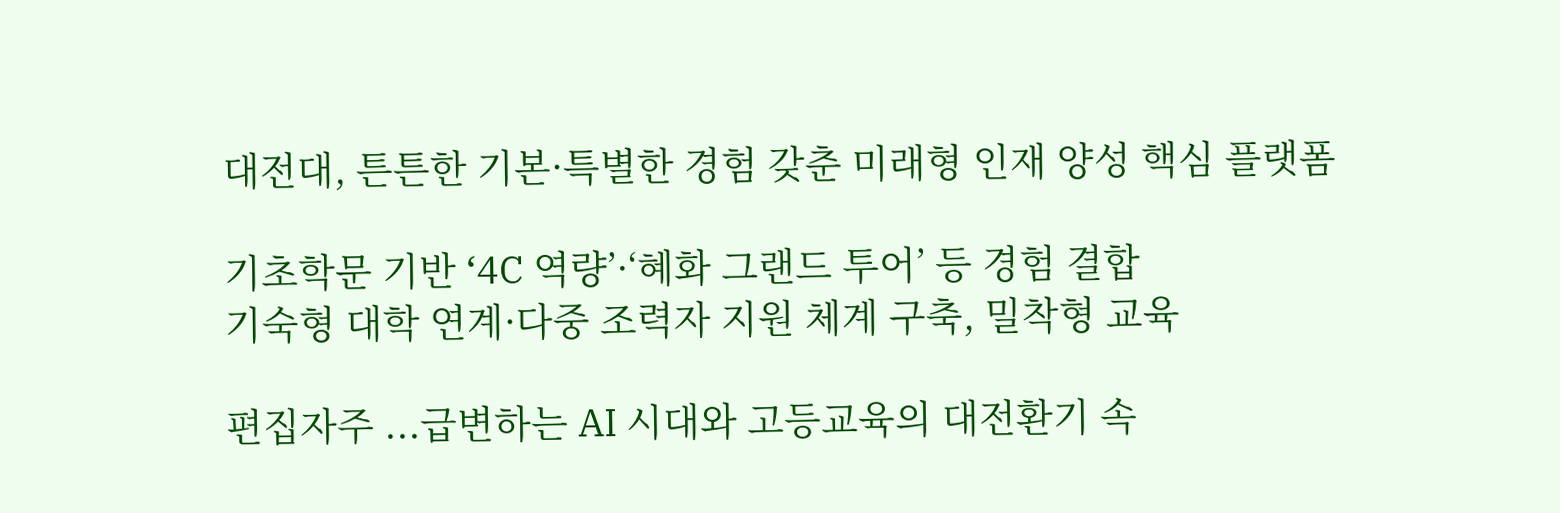대전대, 튼튼한 기본·특별한 경험 갖춘 미래형 인재 양성 핵심 플랫폼

기초학문 기반 ‘4C 역량’·‘혜화 그랜드 투어’ 등 경험 결합
기숙형 대학 연계·다중 조력자 지원 체계 구축, 밀착형 교육

편집자주 ...급변하는 AI 시대와 고등교육의 대전환기 속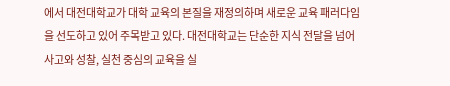에서 대전대학교가 대학 교육의 본질을 재정의하며 새로운 교육 패러다임을 선도하고 있어 주목받고 있다. 대전대학교는 단순한 지식 전달을 넘어 사고와 성찰, 실천 중심의 교육을 실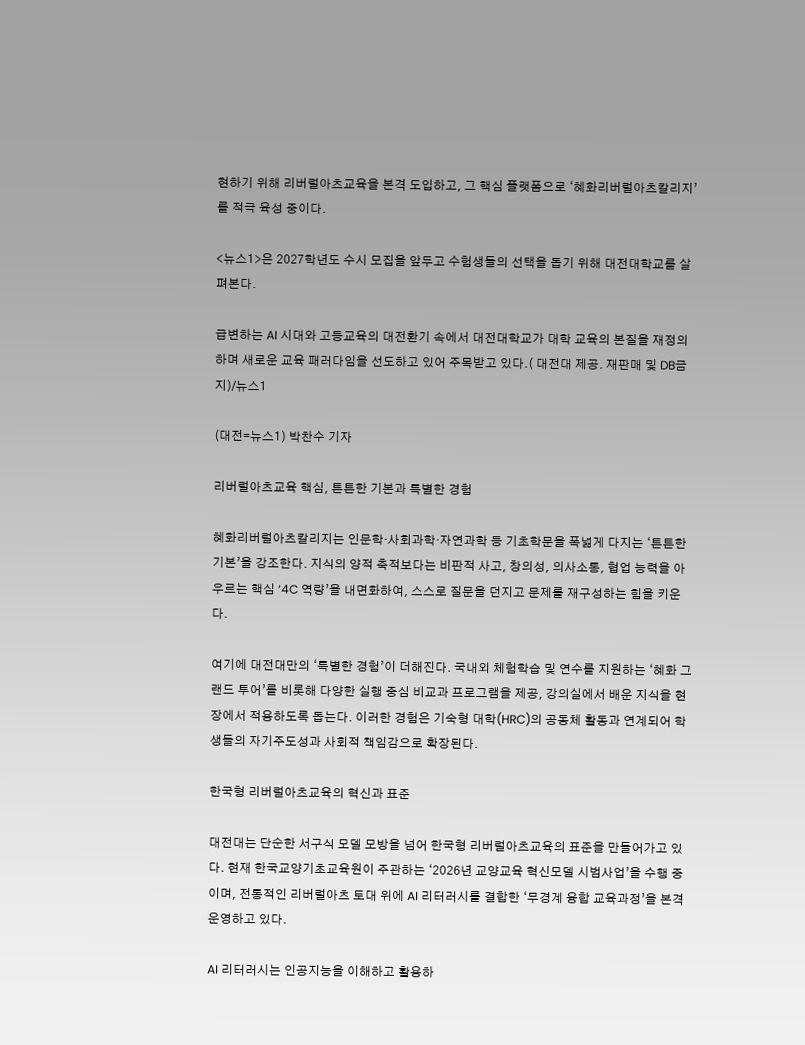현하기 위해 리버럴아츠교육을 본격 도입하고, 그 핵심 플랫폼으로 ‘혜화리버럴아츠칼리지’를 적극 육성 중이다.

<뉴스1>은 2027학년도 수시 모집을 앞두고 수험생들의 선택을 돕기 위해 대전대학교를 살펴본다.

급변하는 AI 시대와 고등교육의 대전환기 속에서 대전대학교가 대학 교육의 본질을 재정의하며 새로운 교육 패러다임을 선도하고 있어 주목받고 있다.( 대전대 제공. 재판매 및 DB금지)/뉴스1

(대전=뉴스1) 박찬수 기자

리버럴아츠교육 핵심, 튼튼한 기본과 특별한 경험

혜화리버럴아츠칼리지는 인문학·사회과학·자연과학 등 기초학문을 폭넓게 다지는 ‘튼튼한 기본’을 강조한다. 지식의 양적 축적보다는 비판적 사고, 창의성, 의사소통, 협업 능력을 아우르는 핵심 ‘4C 역량’을 내면화하여, 스스로 질문을 던지고 문제를 재구성하는 힘을 키운다.

여기에 대전대만의 ‘특별한 경험’이 더해진다. 국내외 체험학습 및 연수를 지원하는 ‘혜화 그랜드 투어’를 비롯해 다양한 실행 중심 비교과 프로그램을 제공, 강의실에서 배운 지식을 현장에서 적용하도록 돕는다. 이러한 경험은 기숙형 대학(HRC)의 공동체 활동과 연계되어 학생들의 자기주도성과 사회적 책임감으로 확장된다.

한국형 리버럴아츠교육의 혁신과 표준

대전대는 단순한 서구식 모델 모방을 넘어 한국형 리버럴아츠교육의 표준을 만들어가고 있다. 현재 한국교양기초교육원이 주관하는 ‘2026년 교양교육 혁신모델 시범사업’을 수행 중이며, 전통적인 리버럴아츠 토대 위에 AI 리터러시를 결합한 ‘무경계 융합 교육과정’을 본격 운영하고 있다.

AI 리터러시는 인공지능을 이해하고 활용하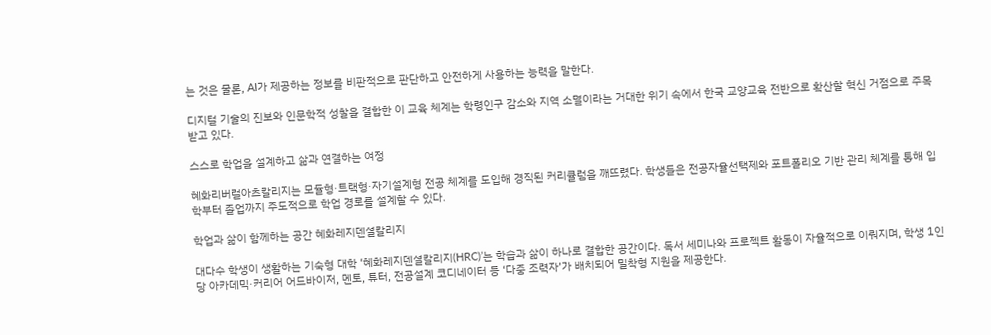는 것은 물론, AI가 제공하는 정보를 비판적으로 판단하고 안전하게 사용하는 능력을 말한다.

디지털 기술의 진보와 인문학적 성찰을 결합한 이 교육 체계는 학령인구 감소와 지역 소멸이라는 거대한 위기 속에서 한국 교양교육 전반으로 확산할 혁신 거점으로 주목받고 있다.

스스로 학업을 설계하고 삶과 연결하는 여정

혜화리버럴아츠칼리지는 모듈형·트랙형·자기설계형 전공 체계를 도입해 경직된 커리큘럼을 깨뜨렸다. 학생들은 전공자율선택제와 포트폴리오 기반 관리 체계를 통해 입학부터 졸업까지 주도적으로 학업 경로를 설계할 수 있다.

학업과 삶이 함께하는 공간 혜화레지덴셜칼리지

대다수 학생이 생활하는 기숙형 대학 ‘혜화레지덴셜칼리지(HRC)’는 학습과 삶이 하나로 결합한 공간이다. 독서 세미나와 프로젝트 활동이 자율적으로 이뤄지며, 학생 1인당 아카데믹·커리어 어드바이저, 멘토, 튜터, 전공설계 코디네이터 등 ‘다중 조력자’가 배치되어 밀착형 지원을 제공한다.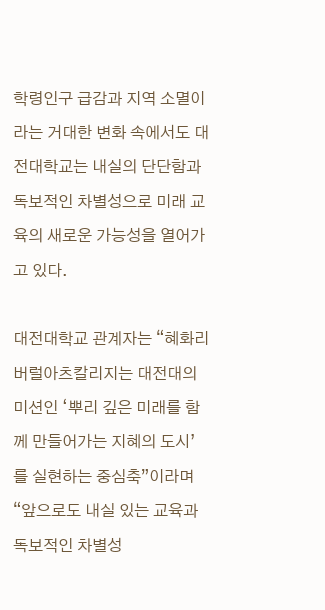학령인구 급감과 지역 소멸이라는 거대한 변화 속에서도 대전대학교는 내실의 단단함과 독보적인 차별성으로 미래 교육의 새로운 가능성을 열어가고 있다.

대전대학교 관계자는 “혜화리버럴아츠칼리지는 대전대의 미션인 ‘뿌리 깊은 미래를 함께 만들어가는 지혜의 도시’를 실현하는 중심축”이라며 “앞으로도 내실 있는 교육과 독보적인 차별성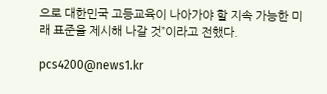으로 대한민국 고등교육이 나아가야 할 지속 가능한 미래 표준을 제시해 나갈 것”이라고 전했다.

pcs4200@news1.kr